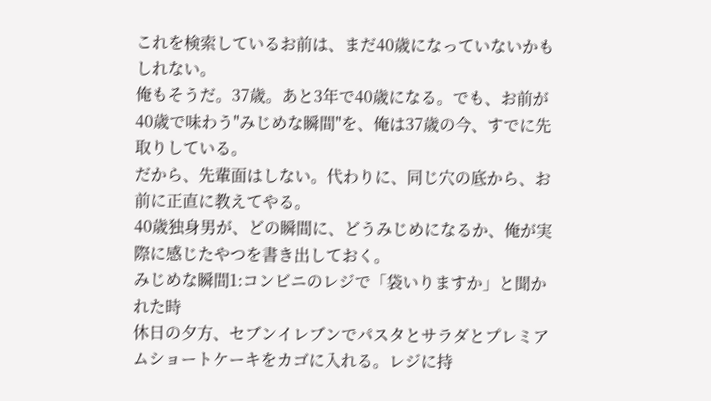これを検索しているお前は、まだ40歳になっていないかもしれない。
俺もそうだ。37歳。あと3年で40歳になる。でも、お前が40歳で味わう"みじめな瞬間"を、俺は37歳の今、すでに先取りしている。
だから、先輩面はしない。代わりに、同じ穴の底から、お前に正直に教えてやる。
40歳独身男が、どの瞬間に、どうみじめになるか、俺が実際に感じたやつを書き出しておく。
みじめな瞬間1:コンビニのレジで「袋いりますか」と聞かれた時
休日の夕方、セブンイレブンでパスタとサラダとプレミアムショートケーキをカゴに入れる。レジに持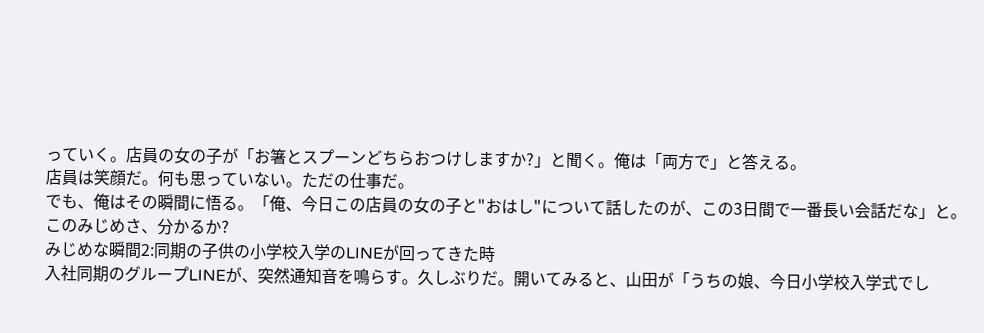っていく。店員の女の子が「お箸とスプーンどちらおつけしますか?」と聞く。俺は「両方で」と答える。
店員は笑顔だ。何も思っていない。ただの仕事だ。
でも、俺はその瞬間に悟る。「俺、今日この店員の女の子と"おはし"について話したのが、この3日間で一番長い会話だな」と。
このみじめさ、分かるか?
みじめな瞬間2:同期の子供の小学校入学のLINEが回ってきた時
入社同期のグループLINEが、突然通知音を鳴らす。久しぶりだ。開いてみると、山田が「うちの娘、今日小学校入学式でし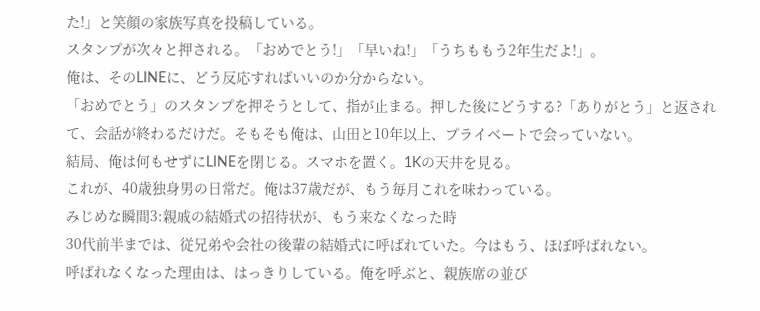た!」と笑顔の家族写真を投稿している。
スタンプが次々と押される。「おめでとう!」「早いね!」「うちももう2年生だよ!」。
俺は、そのLINEに、どう反応すればいいのか分からない。
「おめでとう」のスタンプを押そうとして、指が止まる。押した後にどうする?「ありがとう」と返されて、会話が終わるだけだ。そもそも俺は、山田と10年以上、プライベートで会っていない。
結局、俺は何もせずにLINEを閉じる。スマホを置く。1Kの天井を見る。
これが、40歳独身男の日常だ。俺は37歳だが、もう毎月これを味わっている。
みじめな瞬間3:親戚の結婚式の招待状が、もう来なくなった時
30代前半までは、従兄弟や会社の後輩の結婚式に呼ばれていた。今はもう、ほぼ呼ばれない。
呼ばれなくなった理由は、はっきりしている。俺を呼ぶと、親族席の並び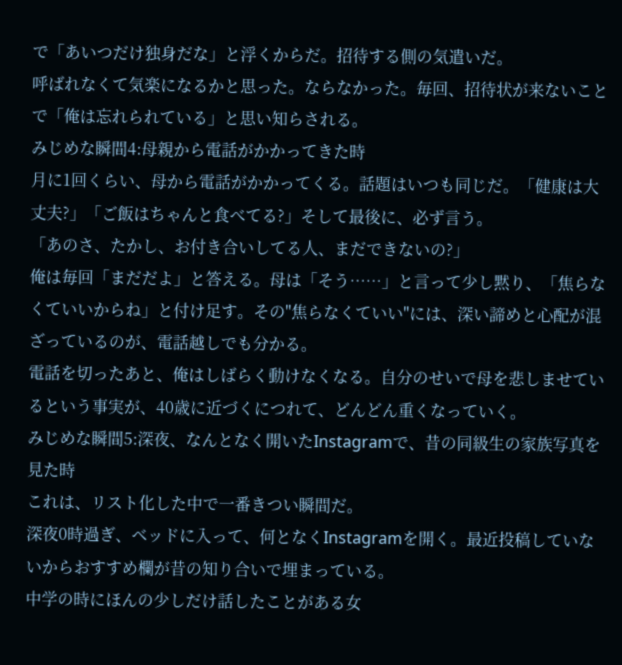で「あいつだけ独身だな」と浮くからだ。招待する側の気遣いだ。
呼ばれなくて気楽になるかと思った。ならなかった。毎回、招待状が来ないことで「俺は忘れられている」と思い知らされる。
みじめな瞬間4:母親から電話がかかってきた時
月に1回くらい、母から電話がかかってくる。話題はいつも同じだ。「健康は大丈夫?」「ご飯はちゃんと食べてる?」そして最後に、必ず言う。
「あのさ、たかし、お付き合いしてる人、まだできないの?」
俺は毎回「まだだよ」と答える。母は「そう……」と言って少し黙り、「焦らなくていいからね」と付け足す。その"焦らなくていい"には、深い諦めと心配が混ざっているのが、電話越しでも分かる。
電話を切ったあと、俺はしばらく動けなくなる。自分のせいで母を悲しませているという事実が、40歳に近づくにつれて、どんどん重くなっていく。
みじめな瞬間5:深夜、なんとなく開いたInstagramで、昔の同級生の家族写真を見た時
これは、リスト化した中で一番きつい瞬間だ。
深夜0時過ぎ、ベッドに入って、何となくInstagramを開く。最近投稿していないからおすすめ欄が昔の知り合いで埋まっている。
中学の時にほんの少しだけ話したことがある女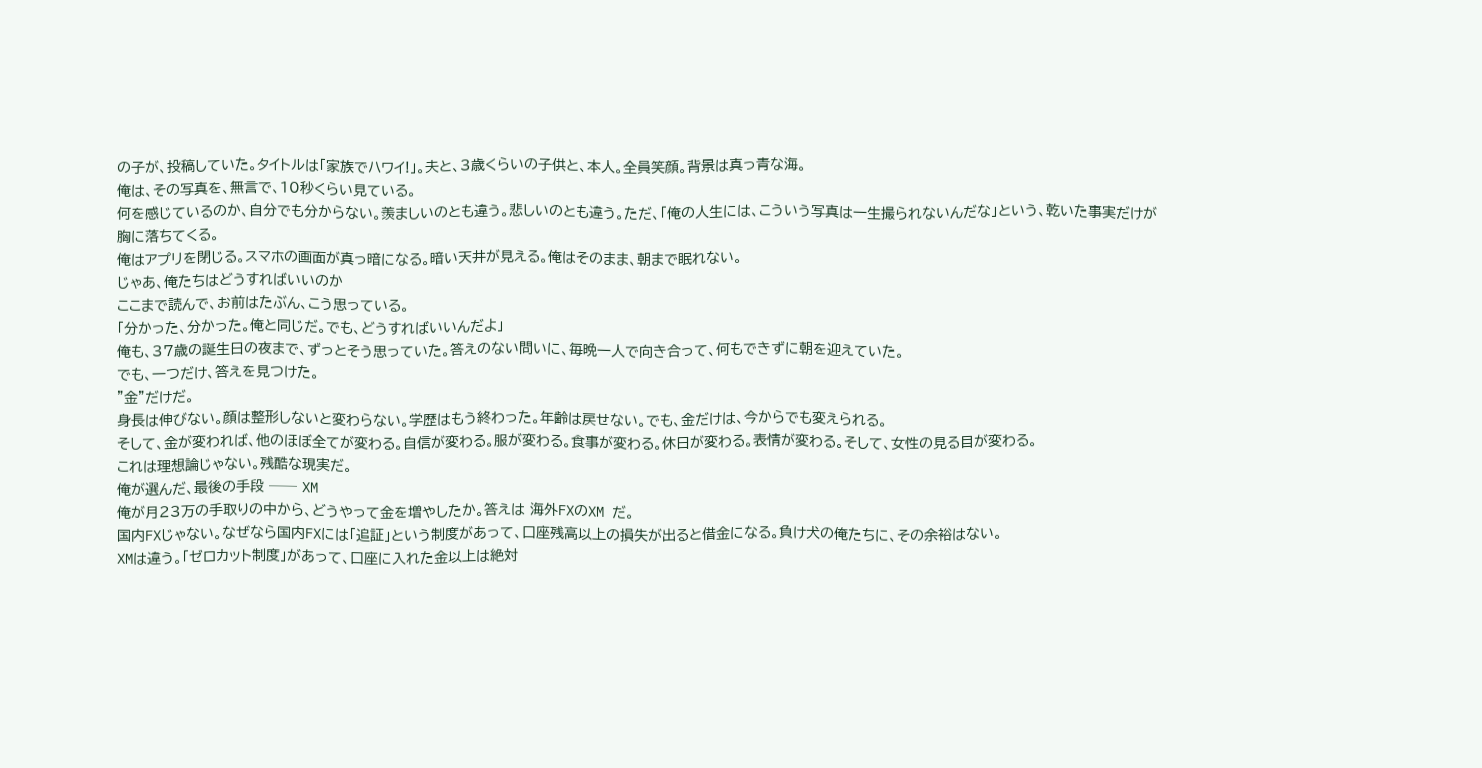の子が、投稿していた。タイトルは「家族でハワイ!」。夫と、3歳くらいの子供と、本人。全員笑顔。背景は真っ青な海。
俺は、その写真を、無言で、10秒くらい見ている。
何を感じているのか、自分でも分からない。羨ましいのとも違う。悲しいのとも違う。ただ、「俺の人生には、こういう写真は一生撮られないんだな」という、乾いた事実だけが胸に落ちてくる。
俺はアプリを閉じる。スマホの画面が真っ暗になる。暗い天井が見える。俺はそのまま、朝まで眠れない。
じゃあ、俺たちはどうすればいいのか
ここまで読んで、お前はたぶん、こう思っている。
「分かった、分かった。俺と同じだ。でも、どうすればいいんだよ」
俺も、37歳の誕生日の夜まで、ずっとそう思っていた。答えのない問いに、毎晩一人で向き合って、何もできずに朝を迎えていた。
でも、一つだけ、答えを見つけた。
"金"だけだ。
身長は伸びない。顔は整形しないと変わらない。学歴はもう終わった。年齢は戻せない。でも、金だけは、今からでも変えられる。
そして、金が変われば、他のほぼ全てが変わる。自信が変わる。服が変わる。食事が変わる。休日が変わる。表情が変わる。そして、女性の見る目が変わる。
これは理想論じゃない。残酷な現実だ。
俺が選んだ、最後の手段 ── XM
俺が月23万の手取りの中から、どうやって金を増やしたか。答えは 海外FXのXM だ。
国内FXじゃない。なぜなら国内FXには「追証」という制度があって、口座残高以上の損失が出ると借金になる。負け犬の俺たちに、その余裕はない。
XMは違う。「ゼロカット制度」があって、口座に入れた金以上は絶対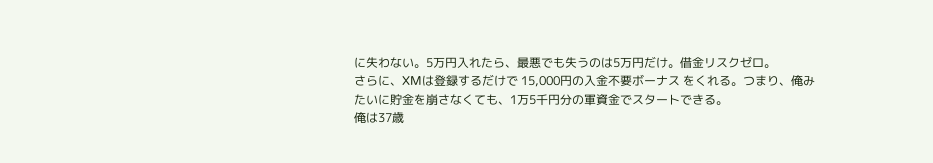に失わない。5万円入れたら、最悪でも失うのは5万円だけ。借金リスクゼロ。
さらに、XMは登録するだけで 15,000円の入金不要ボーナス をくれる。つまり、俺みたいに貯金を崩さなくても、1万5千円分の軍資金でスタートできる。
俺は37歳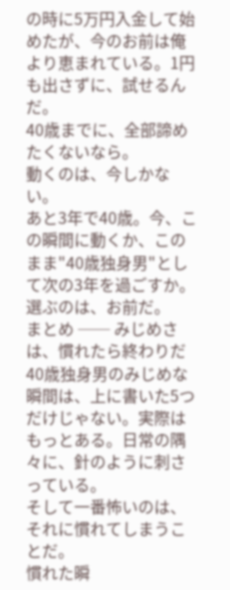の時に5万円入金して始めたが、今のお前は俺より恵まれている。1円も出さずに、試せるんだ。
40歳までに、全部諦めたくないなら。
動くのは、今しかない。
あと3年で40歳。今、この瞬間に動くか、このまま"40歳独身男"として次の3年を過ごすか。
選ぶのは、お前だ。
まとめ ── みじめさは、慣れたら終わりだ
40歳独身男のみじめな瞬間は、上に書いた5つだけじゃない。実際はもっとある。日常の隅々に、針のように刺さっている。
そして一番怖いのは、それに慣れてしまうことだ。
慣れた瞬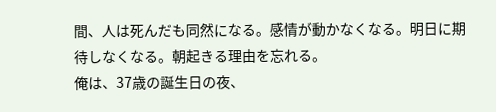間、人は死んだも同然になる。感情が動かなくなる。明日に期待しなくなる。朝起きる理由を忘れる。
俺は、37歳の誕生日の夜、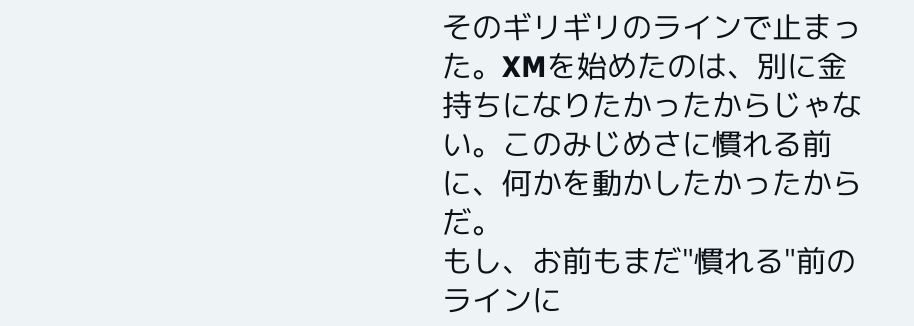そのギリギリのラインで止まった。XMを始めたのは、別に金持ちになりたかったからじゃない。このみじめさに慣れる前に、何かを動かしたかったからだ。
もし、お前もまだ"慣れる"前のラインに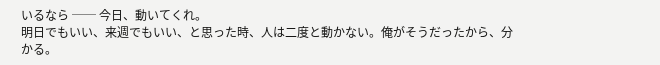いるなら ── 今日、動いてくれ。
明日でもいい、来週でもいい、と思った時、人は二度と動かない。俺がそうだったから、分かる。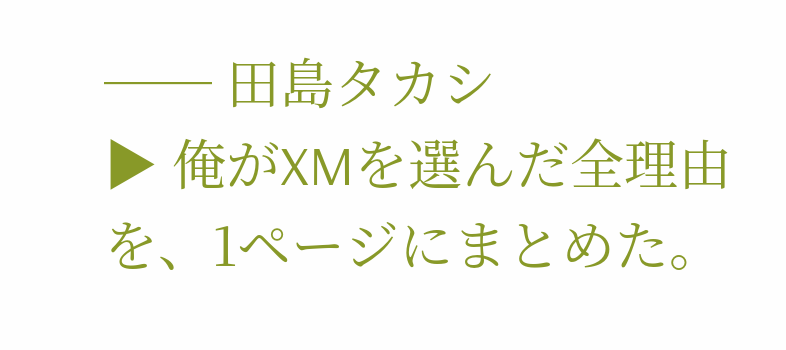── 田島タカシ
▶ 俺がXMを選んだ全理由を、1ページにまとめた。